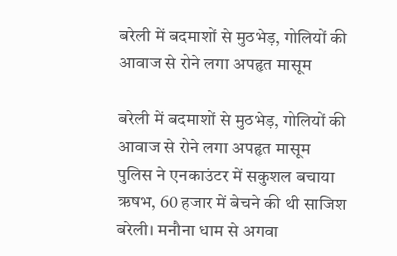बरेली में बदमाशों से मुठभेड़, गोलियों की आवाज से रोने लगा अपहृत मासूम

बरेली में बदमाशों से मुठभेड़, गोलियों की आवाज से रोने लगा अपहृत मासूम
पुलिस ने एनकाउंटर में सकुशल बचाया ऋषभ, 60 हजार में बेचने की थी साजिश
बरेली। मनौना धाम से अगवा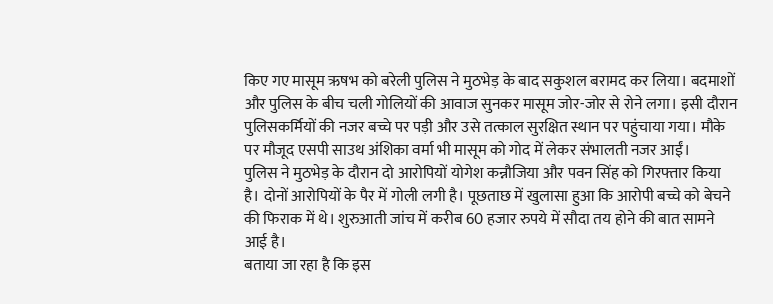किए गए मासूम ऋषभ को बरेली पुलिस ने मुठभेड़ के बाद सकुशल बरामद कर लिया। बदमाशों और पुलिस के बीच चली गोलियों की आवाज सुनकर मासूम जोर-जोर से रोने लगा। इसी दौरान पुलिसकर्मियों की नजर बच्चे पर पड़ी और उसे तत्काल सुरक्षित स्थान पर पहुंचाया गया। मौके पर मौजूद एसपी साउथ अंशिका वर्मा भी मासूम को गोद में लेकर संभालती नजर आईं।
पुलिस ने मुठभेड़ के दौरान दो आरोपियों योगेश कन्नौजिया और पवन सिंह को गिरफ्तार किया है। दोनों आरोपियों के पैर में गोली लगी है। पूछताछ में खुलासा हुआ कि आरोपी बच्चे को बेचने की फिराक में थे। शुरुआती जांच में करीब 60 हजार रुपये में सौदा तय होने की बात सामने आई है।
बताया जा रहा है कि इस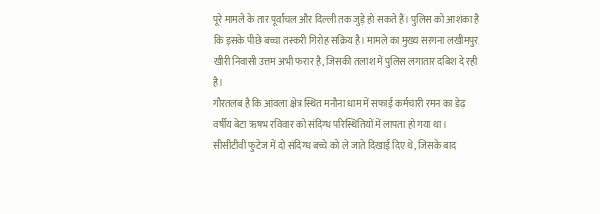पूरे मामले के तार पूर्वांचल और दिल्ली तक जुड़े हो सकते हैं। पुलिस को आशंका है कि इसके पीछे बच्चा तस्करी गिरोह सक्रिय है। मामले का मुख्य सरगना लखीमपुर खीरी निवासी उत्तम अभी फरार है, जिसकी तलाश में पुलिस लगातार दबिश दे रही है।
गौरतलब है कि आंवला क्षेत्र स्थित मनौना धाम में सफाई कर्मचारी रमन का डेढ़ वर्षीय बेटा ऋषभ रविवार को संदिग्ध परिस्थितियों में लापता हो गया था। सीसीटीवी फुटेज में दो संदिग्ध बच्चे को ले जाते दिखाई दिए थे, जिसके बाद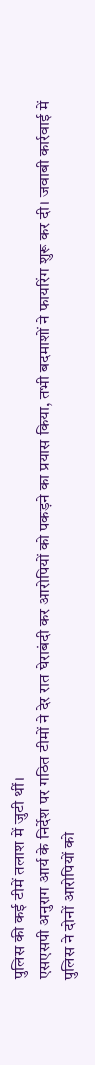पुलिस की कई टीमें तलाश में जुटी थीं।
एसएसपी अनुराग आर्य के निर्देश पर गठित टीमों ने देर रात घेराबंदी कर आरोपियों को पकड़ने का प्रयास किया, तभी बदमाशों ने फायरिंग शुरू कर दी। जवाबी कार्रवाई में पुलिस ने दोनों आरोपियों को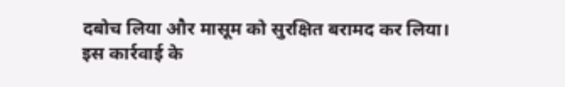दबोच लिया और मासूम को सुरक्षित बरामद कर लिया।
इस कार्रवाई के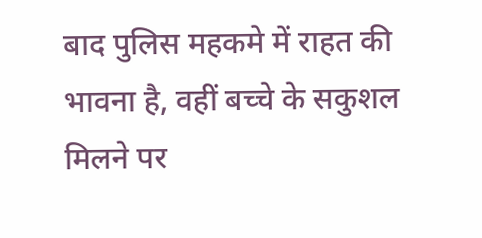बाद पुलिस महकमे में राहत की भावना है, वहीं बच्चे के सकुशल मिलने पर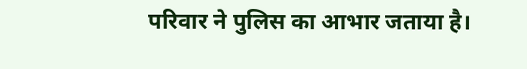परिवार ने पुलिस का आभार जताया है।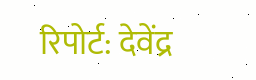रिपोर्ट: देवेंद्र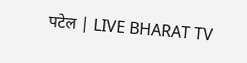पटेल | LIVE BHARAT TV